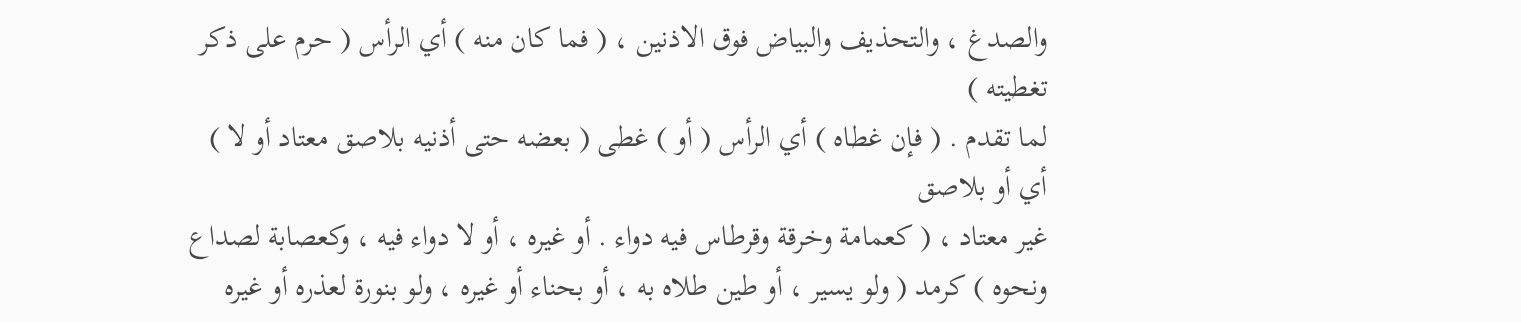والصدغ ، والتحذيف والبياض فوق الاذنين ، ( فما كان منه ) أي الرأس ( حرم على ذكر تغطيته )
لما تقدم . ( فإن غطاه ) أي الرأس ( أو ) غطى ( بعضه حتى أذنيه بلاصق معتاد أو لا ) أي أو بلاصق
غير معتاد ، ( كعمامة وخرقة وقرطاس فيه دواء . أو غيره ، أو لا دواء فيه ، وكعصابة لصداع
ونحوه ) كرمد ( ولو يسير ، أو طين طلاه به ، أو بحناء أو غيره ، ولو بنورة لعذره أو غيره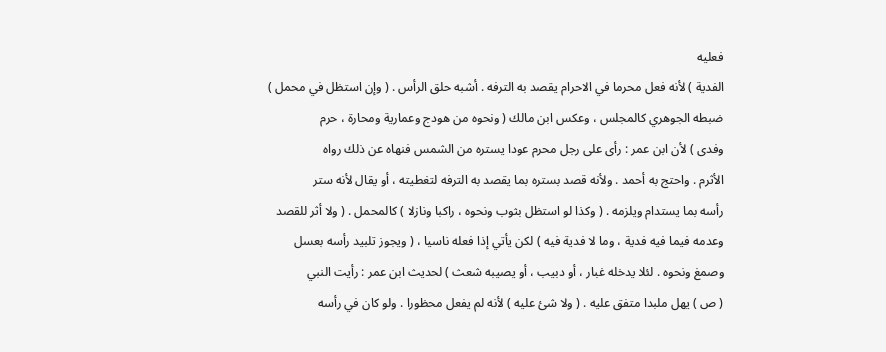فعليه
الفدية ) لأنه فعل محرما في الاحرام يقصد به الترفه . أشبه حلق الرأس . ( وإن استظل في محمل )
ضبطه الجوهري كالمجلس ، وعكس ابن مالك ( ونحوه من هودج وعمارية ومحارة ، حرم
وفدى ) لأن ابن عمر : رأى على رجل محرم عودا يستره من الشمس فنهاه عن ذلك رواه
الأثرم . واحتج به أحمد . ولأنه قصد بستره بما يقصد به الترفه لتغطيته ، أو يقال لأنه ستر
رأسه بما يستدام ويلزمه . ( وكذا لو استظل بثوب ونحوه ، راكبا ونازلا ) كالمحمل . ( ولا أثر للقصد
وعدمه فيما فيه فدية ، وما لا فدية فيه ) لكن يأتي إذا فعله ناسيا ، ( ويجوز تلبيد رأسه بعسل
وصمغ ونحوه . لئلا يدخله غبار ، أو دبيب ، أو يصيبه شعث ) لحديث ابن عمر : رأيت النبي
( ص ) يهل ملبدا متفق عليه . ( ولا شئ عليه ) لأنه لم يفعل محظورا . ولو كان في رأسه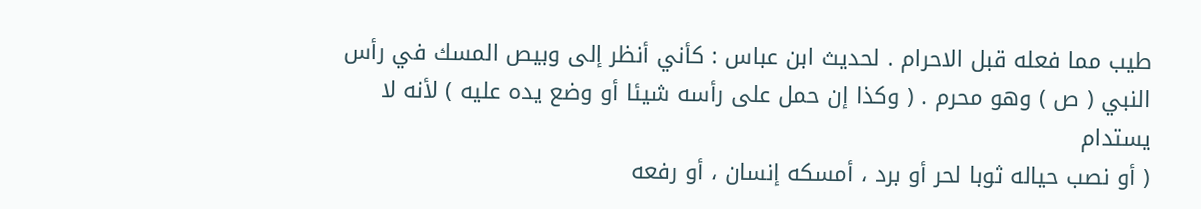طيب مما فعله قبل الاحرام . لحديث ابن عباس : كأني أنظر إلى وبيص المسك في رأس
النبي ( ص ) وهو محرم . ( وكذا إن حمل على رأسه شيئا أو وضع يده عليه ) لأنه لا يستدام
( أو نصب حياله ثوبا لحر أو برد ، أمسكه إنسان ، أو رفعه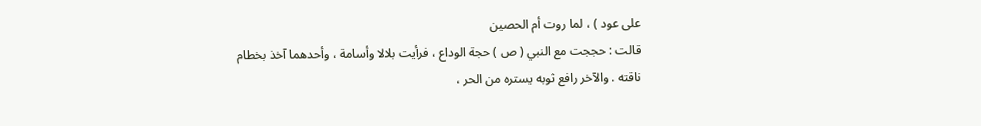على عود ) ، لما روت أم الحصين
قالت : حججت مع النبي ( ص ) حجة الوداع ، فرأيت بلالا وأسامة ، وأحدهما آخذ بخطام
ناقته . والآخر رافع ثوبه يستره من الحر ،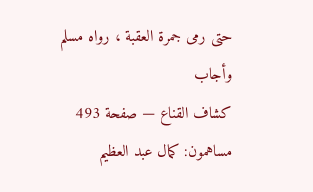حتى رمى جمرة العقبة ، رواه مسلم وأجاب
كشاف القناع — صفحة 493
مساهمون: كمال عبد العظيم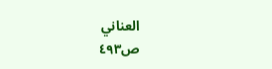العناني
ص٤٩٣